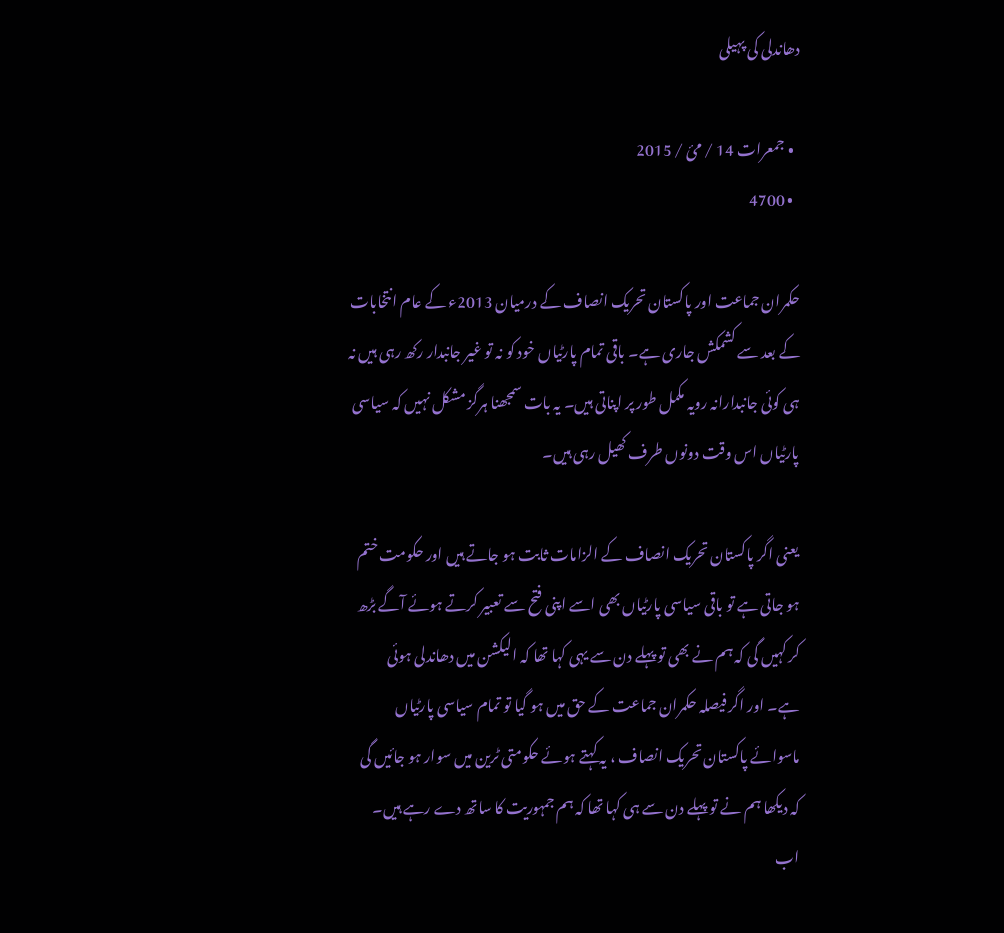دھاندلی کی پہیلی

  • جمعرات 14 / مئ / 2015
  • 4700

حکمران جماعت اور پاکستان تحریک انصاف کے درمیان 2013ء کے عام انتخابات کے بعد سے کشمکش جاری ہے۔ باقی تمام پارٹیاں خود کو نہ تو غیر جانبدار رکھ رہی ہیں نہ ہی کوئی جانبدارانہ رویہ مکمل طور پر اپناتی ہیں۔ یہ بات سمجھنا ہرگز مشکل نہیں کہ سیاسی پارٹیاں اس وقت دونوں طرف کھیل رہی ہیں۔

یعنی اگر پاکستان تحریک انصاف کے الزامات ثابت ہو جاتے ہیں اور حکومت ختم ہو جاتی ہے تو باقی سیاسی پارٹیاں بھی اسے اپنی فتح سے تعبیر کرتے ہوئے آگے بڑھ کر کہیں گی کہ ہم نے بھی تو پہلے دن سے یہی کہا تھا کہ الیکشن میں دھاندلی ہوئی ہے۔ اور اگر فیصلہ حکمران جماعت کے حق میں ہو گیا تو تمام سیاسی پارٹیاں ماسوائے پاکستان تحریک انصاف ، یہ کہتے ہوئے حکومتی ٹرین میں سوار ہو جائیں گی کہ دیکھا ہم نے تو پہلے دن سے ہی کہا تھا کہ ہم جمہوریت کا ساتھ دے رہے ہیں۔ اب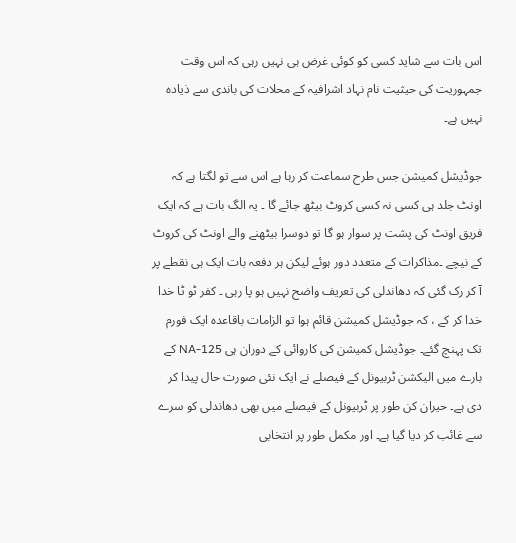اس بات سے شاید کسی کو کوئی غرض ہی نہیں رہی کہ اس وقت جمہوریت کی حیثیت نام نہاد اشرافیہ کے محلات کی باندی سے ذیادہ نہیں ہے۔

جوڈیشل کمیشن جس طرح سماعت کر رہا ہے اس سے تو لگتا ہے کہ اونٹ جلد ہی کسی نہ کسی کروٹ بیٹھ جائے گا ۔ یہ الگ بات ہے کہ ایک فریق اونٹ کی پشت پر سوار ہو گا تو دوسرا بیٹھنے والے اونٹ کی کروٹ کے نیچے ۔مذاکرات کے متعدد دور ہوئے لیکن ہر دفعہ بات ایک ہی نقطے پر آ کر رک گئی کہ دھاندلی کی تعریف واضح نہیں ہو پا رہی ۔ کفر ٹو ٹا خدا خدا کر کے ، کہ جوڈیشل کمیشن قائم ہوا تو الزامات باقاعدہ ایک فورم تک پہنچ گئے۔ جوڈیشل کمیشن کی کاروائی کے دوران ہی NA-125 کے بارے میں الیکشن ٹربیونل کے فیصلے نے ایک نئی صورت حال پیدا کر دی ہے۔ حیران کن طور پر ٹربیونل کے فیصلے میں بھی دھاندلی کو سرے سے غائب کر دیا گیا ہے۔ اور مکمل طور پر انتخابی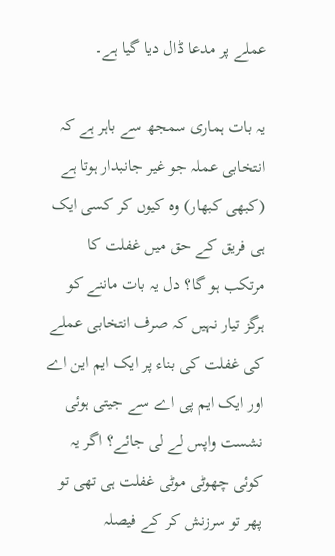عملے پر مدعا ڈال دیا گیا ہے۔

یہ بات ہماری سمجھ سے باہر ہے کہ انتخابی عملہ جو غیر جانبدار ہوتا ہے (کبھی کبھار) وہ کیوں کر کسی ایک ہی فریق کے حق میں غفلت کا مرتکب ہو گا؟ دل یہ بات ماننے کو ہرگز تیار نہیں کہ صرف انتخابی عملے کی غفلت کی بناء پر ایک ایم این اے اور ایک ایم پی اے سے جیتی ہوئی نشست واپس لے لی جائے؟ اگر یہ کوئی چھوٹی موٹی غفلت ہی تھی تو پھر تو سرزنش کر کے فیصلہ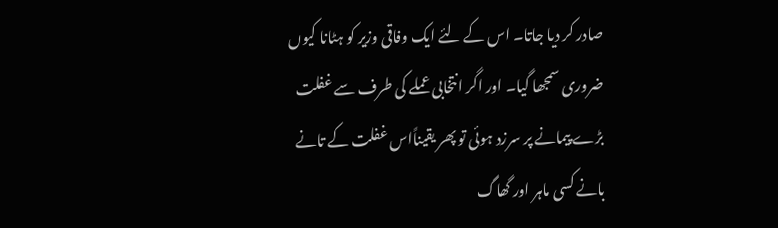صادر کر دیا جاتا۔ اس کے لئے ایک وفاقی وزیر کو ہٹانا کیوں ضروری سمجھا گیا۔ اور اگر انتخابی عملے کی طرف سے غفلت بڑے پیمانے پر سرزد ہوئی تو پھر یقیناًاس غفلت کے تانے بانے کسی ماہر اور گھاگ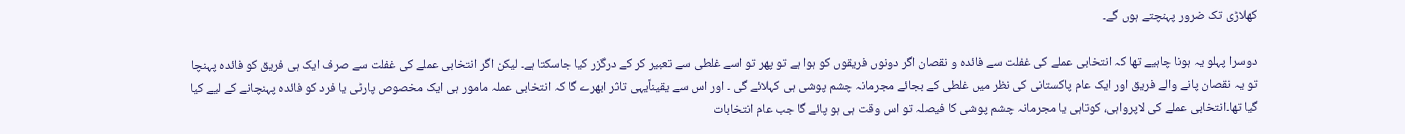کھلاڑی تک ضرور پہنچتے ہوں گے۔

دوسرا پہلو یہ ہونا چاہیے تھا کہ انتخابی عملے کی غفلت سے فائدہ و نقصان اگر دونوں فریقوں کو ہوا ہے تو پھر تو اسے غلطی سے تعبیر کر کے درگزر کیا جاسکتا ہے۔ لیکن اگر انتخابی عملے کی غفلت سے صرف ایک ہی فریق کو فائدہ پہنچا تو یہ نقصان پانے والے فریق اور ایک عام پاکستانی کی نظر میں غلطی کے بجائے مجرمانہ چشم پوشی ہی کہلائے گی ۔ اور اس سے یقیناًیہی تاثر ابھرے گا کہ انتخابی عملہ مامور ہی ایک مخصوص پارٹی یا فرد کو فائدہ پہنچانے کے لیے کیا گیا تھا۔انتخابی عملے کی لاپرواہی، کوتاہی یا مجرمانہ چشم پوشی کا فیصلہ تو اس وقت ہی ہو پائے گا جب عام انتخابات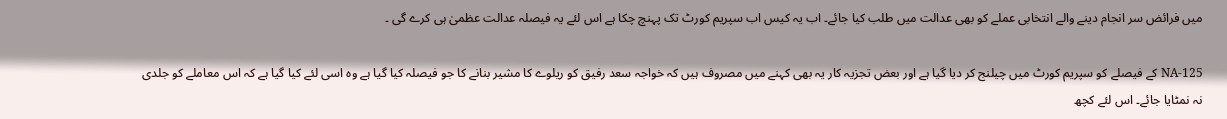میں فرائض سر انجام دینے والے انتخابی عملے کو بھی عدالت میں طلب کیا جائے۔ اب یہ کیس اب سپریم کورٹ تک پہنچ چکا ہے اس لئے یہ فیصلہ عدالت عظمیٰ ہی کرے گی ۔

NA-125 کے فیصلے کو سپریم کورٹ میں چیلنج کر دیا گیا ہے اور بعض تجزیہ کار یہ بھی کہنے میں مصروف ہیں کہ خواجہ سعد رفیق کو ریلوے کا مشیر بنانے کا جو فیصلہ کیا گیا ہے وہ اسی لئے کیا گیا ہے کہ اس معاملے کو جلدی نہ نمٹایا جائے۔ اس لئے کچھ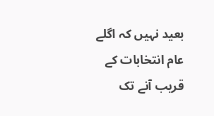بعید نہیں کہ اگلے عام انتخابات کے قریب آنے تک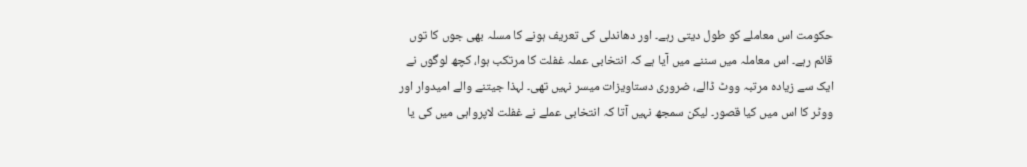حکومت اس معاملے کو طول دیتی رہے۔ اور دھاندلی کی تعریف ہونے کا مسلہ بھی جوں کا توں قائم رہے۔ اس معاملہ میں سننے میں آیا ہے کہ انتخابی عملہ غفلت کا مرتکب ہوا، کچھ لوگوں نے ایک سے زیادہ مرتبہ ووٹ ڈالے، ضروری دستاویزات میسر نہیں تھی۔ لہذا جیتنے والے امیدوار اور ووٹر کا اس میں کیا قصور۔ لیکن سمجھ نہیں آتا کہ انتخابی عملے نے غفلت لاپرواہی میں کی یا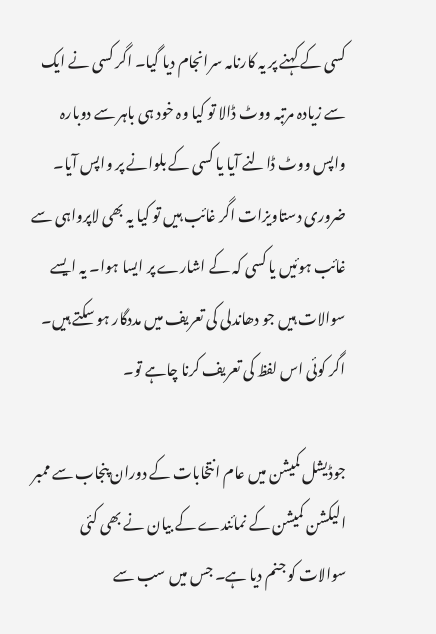کسی کے کہنے پر یہ کارنامہ سرانجام دیا گیا۔ اگر کسی نے ایک سے زیادہ مرتبہ ووٹ ڈالا تو کیا وہ خود ہی باہر سے دوبارہ واپس ووٹ ڈالنے آیا یا کسی کے بلوانے پر واپس آیا۔ ضروری دستاویزات اگر غائب ہیں تو کیا یہ بھی لاپرواہی سے غائب ہوئیں یا کسی کہ کے اشارے پر ایسا ہوا۔ یہ ایسے سوالات ہیں جو دھاندلی کی تعریف میں مددگار ہو سکتے ہیں۔ اگر کوئی اس لفظ کی تعریف کرنا چاہے تو۔

جوڈیشل کمیشن میں عام انتخابات کے دوران پنجاب سے ممبر الیکشن کمیشن کے نمائندے کے بیان نے بھی کئی سوالات کو جنم دیا ہے۔ جس میں سب سے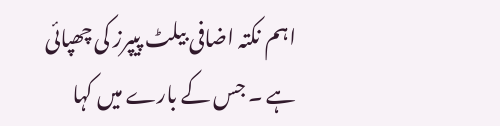اہم نکتہ اضافی بیلٹ پیپرز کی چھپائی ہے ۔ جس کے بارے میں کہا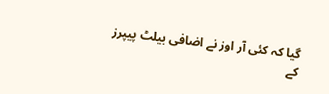گیا کہ کئی آر اوز نے اضافی بیلٹ پیپرز کے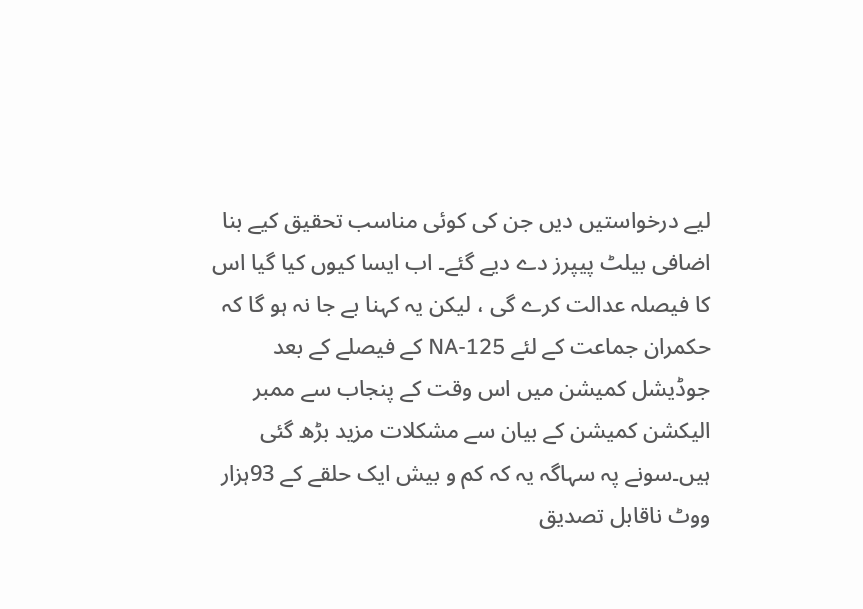لیے درخواستیں دیں جن کی کوئی مناسب تحقیق کیے بنا اضافی بیلٹ پیپرز دے دیے گئے۔ اب ایسا کیوں کیا گیا اس کا فیصلہ عدالت کرے گی ، لیکن یہ کہنا بے جا نہ ہو گا کہ حکمران جماعت کے لئے NA-125 کے فیصلے کے بعد جوڈیشل کمیشن میں اس وقت کے پنجاب سے ممبر الیکشن کمیشن کے بیان سے مشکلات مزید بڑھ گئی ہیں۔سونے پہ سہاگہ یہ کہ کم و بیش ایک حلقے کے 93ہزار ووٹ ناقابل تصدیق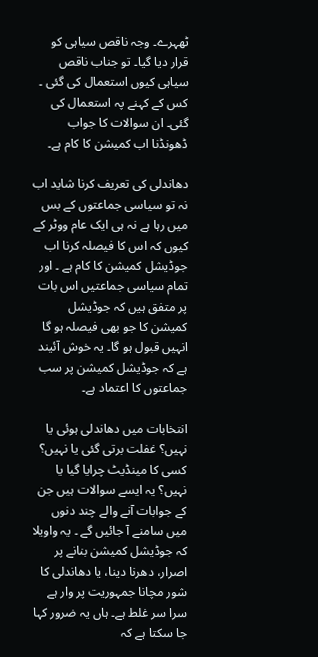ٹھہرے۔ وجہ ناقص سیاہی کو قرار دیا گیا۔ تو جناب ناقص سیاہی کیوں استعمال کی گئی ۔ کس کے کہنے پہ استعمال کی گئی۔ ان سوالات کا جواب ڈھونڈنا اب کمیشن کا کام ہے۔

دھاندلی کی تعریف کرنا شاید اب نہ تو سیاسی جماعتوں کے بس میں رہا ہے نہ ہی ایک عام ووٹر کے کیوں کہ اس کا فیصلہ کرنا اب جوڈیشل کمیشن کا کام ہے ۔ اور تمام سیاسی جماعتیں اس بات پر متفق ہیں کہ جوڈیشل کمیشن کا جو بھی فیصلہ ہو گا انہیں قبول ہو گا۔ یہ خوش آئیند ہے کہ جوڈیشل کمیشن پر سب جماعتوں کا اعتماد ہے۔

انتخابات میں دھاندلی ہوئی یا نہیں؟ غفلت برتی گئی یا نہیں؟ کسی کا مینڈیٹ چرایا گیا یا نہیں؟ یہ ایسے سوالات ہیں جن کے جوابات آنے والے چند دنوں میں سامنے آ جائیں گے ۔ یہ واویلا کہ جوڈیشل کمیشن بنانے پر اصرار، دھرنا دینا، یا دھاندلی کا شور مچانا جمہوریت پر وار ہے سرا سر غلط ہے۔ ہاں یہ ضرور کہا جا سکتا ہے کہ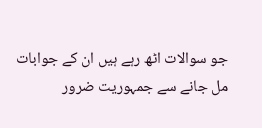جو سوالات اٹھ رہے ہیں ان کے جوابات مل جانے سے جمہوریت ضرور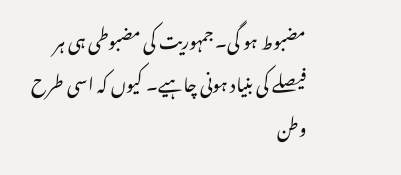مضبوط ہو گی۔ جمہوریت کی مضبوطی ہی ہر فیصلے کی بنیاد ہونی چاہیے۔ کیوں کہ اسی طرح وطن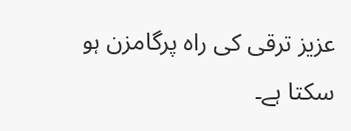عزیز ترقی کی راہ پرگامزن ہو سکتا ہے۔